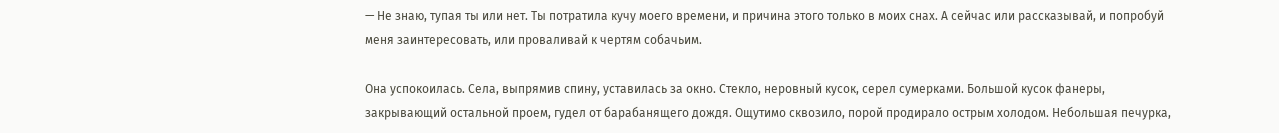— Не знаю, тупая ты или нет. Ты потратила кучу моего времени, и причина этого только в моих снах. А сейчас или рассказывай, и попробуй меня заинтересовать, или проваливай к чертям собачьим.

Она успокоилась. Села, выпрямив спину, уставилась за окно. Стекло, неровный кусок, серел сумерками. Большой кусок фанеры, закрывающий остальной проем, гудел от барабанящего дождя. Ощутимо сквозило, порой продирало острым холодом. Небольшая печурка,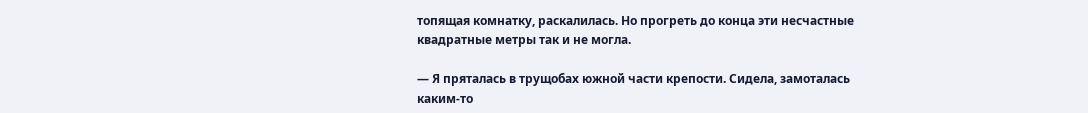топящая комнатку, раскалилась. Но прогреть до конца эти несчастные квадратные метры так и не могла.

— Я пряталась в трущобах южной части крепости. Сидела, замоталась каким-то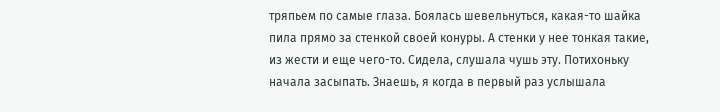тряпьем по самые глаза. Боялась шевельнуться, какая-то шайка пила прямо за стенкой своей конуры. А стенки у нее тонкая такие, из жести и еще чего-то. Сидела, слушала чушь эту. Потихоньку начала засыпать. Знаешь, я когда в первый раз услышала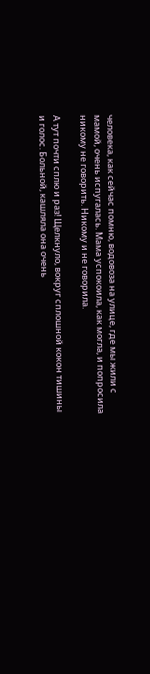человека, как сейчас помню, водовоза на улице, где мы жили с мамой, очень испугалась. Мама успокоила, как могла, и попросила никому не говорить. Никому и не говорила.

А тут почти сплю и раз! Щелкнуло, вокруг сплошной кокон тишины и голос. Больной, кашляла она очень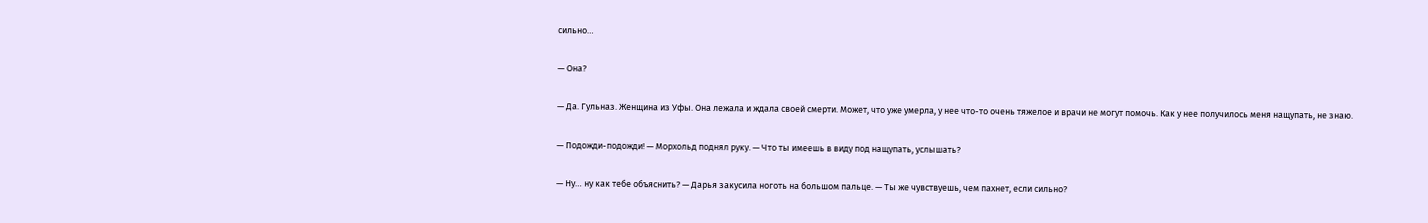сильно…

— Она?

— Да. Гульназ. Женщина из Уфы. Она лежала и ждала своей смерти. Может, что уже умерла, у нее что-то очень тяжелое и врачи не могут помочь. Как у нее получилось меня нащупать, не знаю.

— Подожди-подожди! — Морхольд поднял руку. — Что ты имеешь в виду под нащупать, услышать?

— Ну… ну как тебе объяснить? — Дарья закусила ноготь на большом пальце. — Ты же чувствуешь, чем пахнет, если сильно?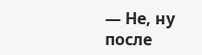— Не, ну после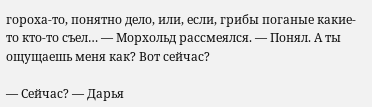гороха-то, понятно дело, или, если, грибы поганые какие-то кто-то съел… — Морхольд рассмеялся. — Понял. А ты ощущаешь меня как? Вот сейчас?

— Сейчас? — Дарья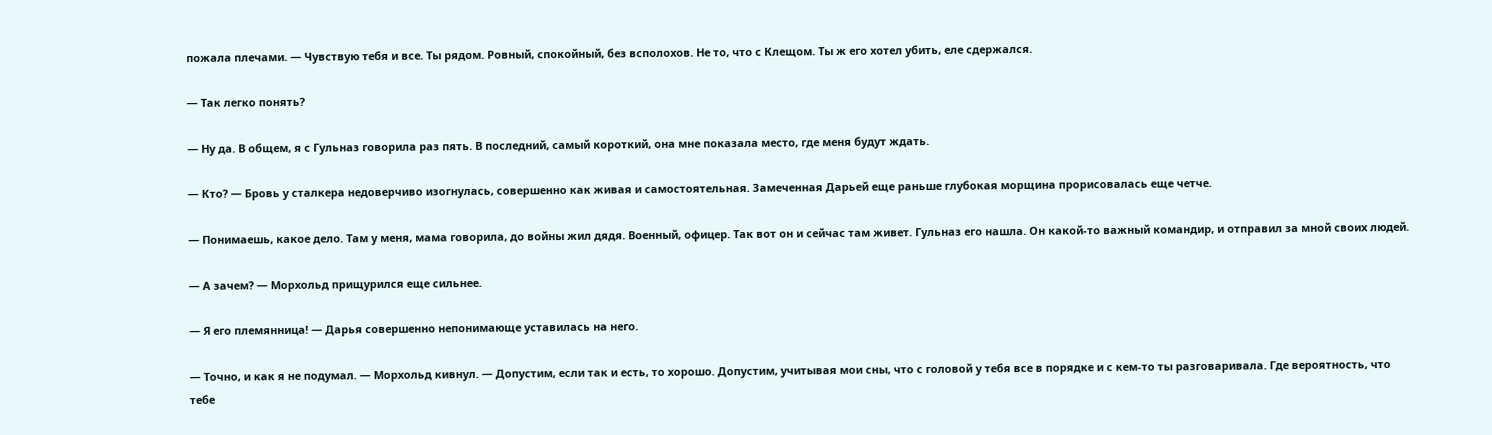пожала плечами. — Чувствую тебя и все. Ты рядом. Ровный, спокойный, без всполохов. Не то, что с Клещом. Ты ж его хотел убить, еле сдержался.

— Так легко понять?

— Ну да. В общем, я с Гульназ говорила раз пять. В последний, самый короткий, она мне показала место, где меня будут ждать.

— Кто? — Бровь у сталкера недоверчиво изогнулась, совершенно как живая и самостоятельная. Замеченная Дарьей еще раньше глубокая морщина прорисовалась еще четче.

— Понимаешь, какое дело. Там у меня, мама говорила, до войны жил дядя. Военный, офицер. Так вот он и сейчас там живет. Гульназ его нашла. Он какой-то важный командир, и отправил за мной своих людей.

— А зачем? — Морхольд прищурился еще сильнее.

— Я его племянница! — Дарья совершенно непонимающе уставилась на него.

— Точно, и как я не подумал. — Морхольд кивнул. — Допустим, если так и есть, то хорошо. Допустим, учитывая мои сны, что с головой у тебя все в порядке и с кем-то ты разговаривала. Где вероятность, что тебе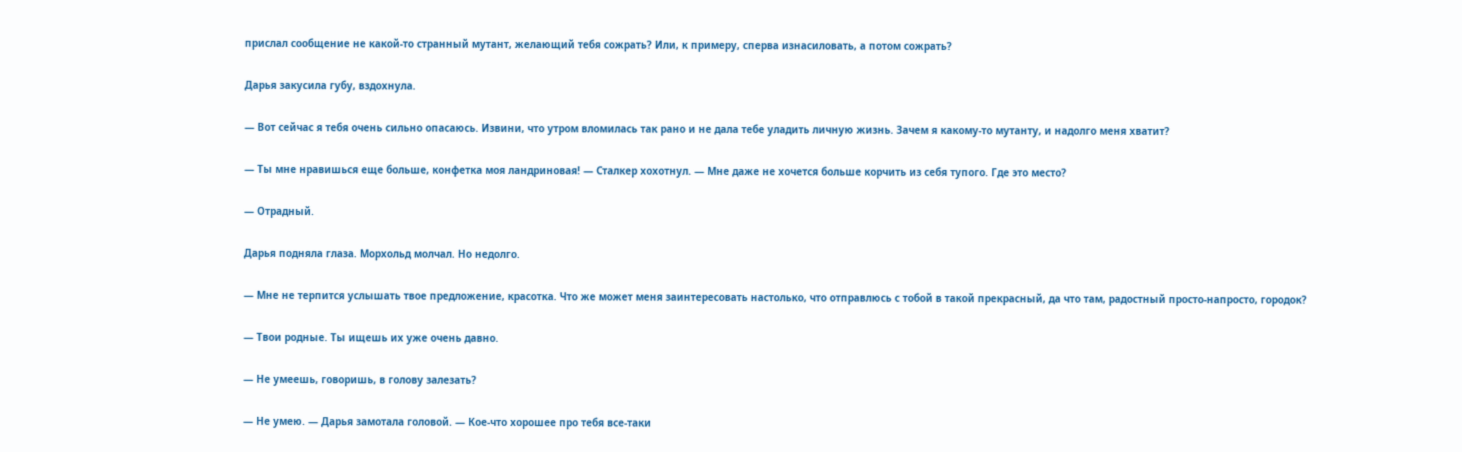прислал сообщение не какой-то странный мутант, желающий тебя сожрать? Или, к примеру, сперва изнасиловать, а потом сожрать?

Дарья закусила губу, вздохнула.

— Вот сейчас я тебя очень сильно опасаюсь. Извини, что утром вломилась так рано и не дала тебе уладить личную жизнь. Зачем я какому-то мутанту, и надолго меня хватит?

— Ты мне нравишься еще больше, конфетка моя ландриновая! — Сталкер хохотнул. — Мне даже не хочется больше корчить из себя тупого. Где это место?

— Отрадный.

Дарья подняла глаза. Морхольд молчал. Но недолго.

— Мне не терпится услышать твое предложение, красотка. Что же может меня заинтересовать настолько, что отправлюсь с тобой в такой прекрасный, да что там, радостный просто-напросто, городок?

— Твои родные. Ты ищешь их уже очень давно.

— Не умеешь, говоришь, в голову залезать?

— Не умею. — Дарья замотала головой. — Кое-что хорошее про тебя все-таки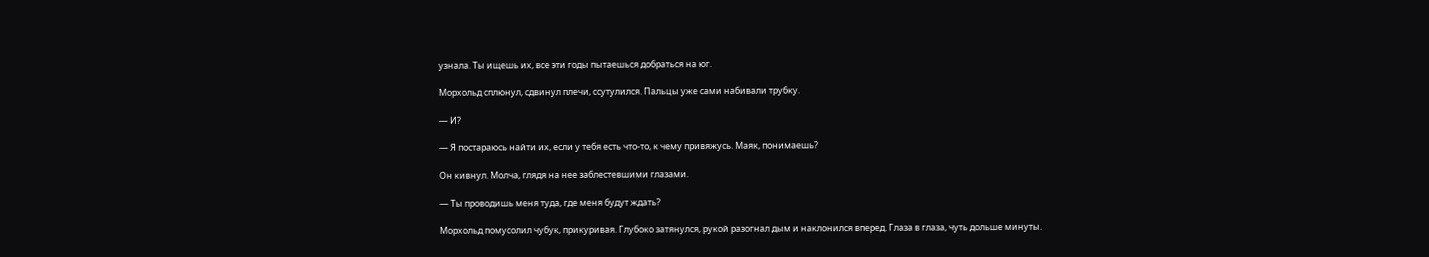узнала. Ты ищешь их, все эти годы пытаешься добраться на юг.

Морхольд сплюнул, сдвинул плечи, ссутулился. Пальцы уже сами набивали трубку.

— И?

— Я постараюсь найти их, если у тебя есть что-то, к чему привяжусь. Маяк, понимаешь?

Он кивнул. Молча, глядя на нее заблестевшими глазами.

— Ты проводишь меня туда, где меня будут ждать?

Морхольд помусолил чубук, прикуривая. Глубоко затянулся, рукой разогнал дым и наклонился вперед. Глаза в глаза, чуть дольше минуты.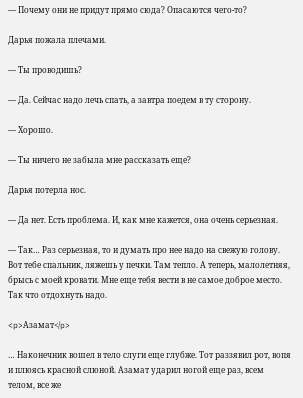— Почему они не придут прямо сюда? Опасаются чего-то?

Дарья пожала плечами.

— Ты проводишь?

— Да. Сейчас надо лечь спать, а завтра поедем в ту сторону.

— Хорошо.

— Ты ничего не забыла мне рассказать еще?

Дарья потерла нос.

— Да нет. Есть проблема. И, как мне кажется, она очень серьезная.

— Так… Раз серьезная, то и думать про нее надо на свежую голову. Вот тебе спальник, ляжешь у печки. Там тепло. А теперь, малолетняя, брысь с моей кровати. Мне еще тебя вести в не самое доброе место. Так что отдохнуть надо.

<p>Азамат</p>

… Наконечник вошел в тело слуги еще глубже. Тот раззявил рот, вопя и плюясь красной слюной. Азамат ударил ногой еще раз, всем телом, все же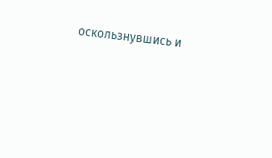оскользнувшись и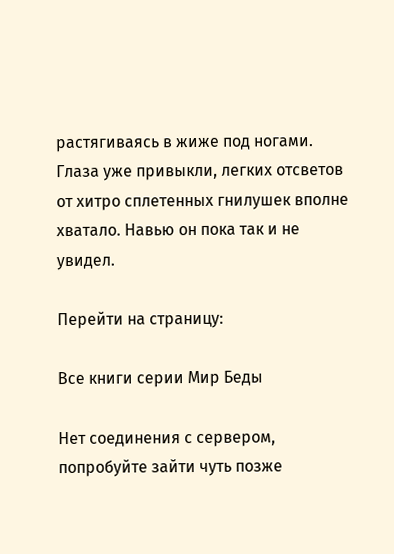растягиваясь в жиже под ногами. Глаза уже привыкли, легких отсветов от хитро сплетенных гнилушек вполне хватало. Навью он пока так и не увидел.

Перейти на страницу:

Все книги серии Мир Беды

Нет соединения с сервером, попробуйте зайти чуть позже